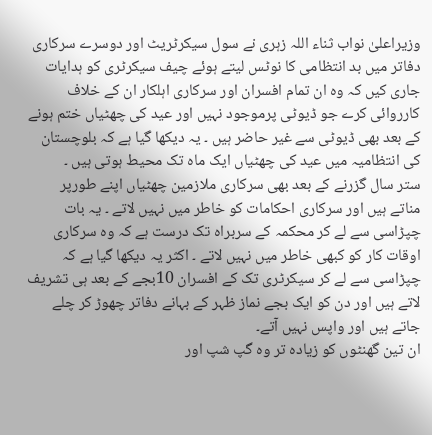وزیراعلیٰ نواب ثناء اللہ زہری نے سول سیکرٹریٹ اور دوسرے سرکاری دفاتر میں بد انتظامی کا نوٹس لیتے ہوئے چیف سیکرٹری کو ہدایات جاری کیں کہ وہ ان تمام افسران اور سرکاری اہلکار ان کے خلاف کارروائی کرے جو ڈیوٹی پرموجود نہیں اور عید کی چھٹیاں ختم ہونے کے بعد بھی ڈیوٹی سے غیر حاضر ہیں ۔ یہ دیکھا گیا ہے کہ بلوچستان کی انتظامیہ میں عید کی چھٹیاں ایک ماہ تک محیط ہوتی ہیں ۔
ستر سال گزرنے کے بعد بھی سرکاری ملازمین چھٹیاں اپنے طورپر مناتے ہیں اور سرکاری احکامات کو خاطر میں نہیں لاتے ۔ یہ بات چپڑاسی سے لے کر محکمہ کے سربراہ تک درست ہے کہ وہ سرکاری اوقات کار کو کبھی خاطر میں نہیں لاتے ۔ اکثر یہ دیکھا گیا ہے کہ چپڑاسی سے لے کر سیکرٹری تک کے افسران 10بجے کے بعد ہی تشریف لاتے ہیں اور دن کو ایک بجے نماز ظہر کے بہانے دفاتر چھوڑ کر چلے جاتے ہیں اور واپس نہیں آتے۔
ان تین گھنٹوں کو زیادہ تر وہ گپ شپ اور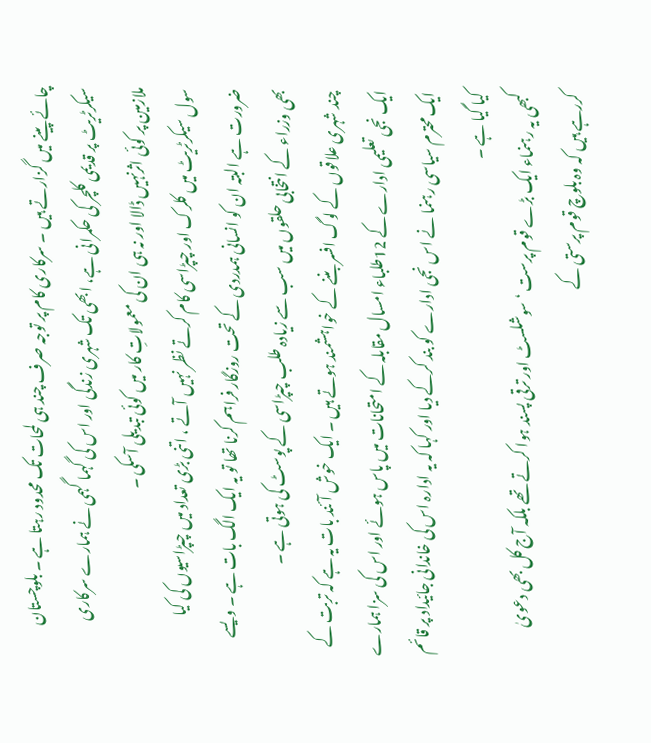چائے پینے میں گزارتے ہیں ۔ سرکاری کام پر توجہ صرف چند ہی لمحات تک محدود رہتا ہے ۔ بلوچستان سیکرٹریٹ پر قدیمی کلچر کی حکمرانی ہے، ابھی تک شہری زندگی اور اس کی گہما گہمی نے ہمارے سرکاری ملازمین پر کوئی اثرنہیں ڈالا اور نہ ہی ان کی معمولاتِ کار میں کوئی تبدیلی آسکی ۔
سول سیکرٹریٹ میں کلرک اور چپڑاسی کام کرتے نظر نہیں آتے ، اتنی بڑی تعداد میں چپڑاسیوں کی کیا ضرورت ہے البتہ ان کو انسانی ہمدردی کے تحت روزگار فراہم کرنا تھا تو یہ ایک الگ بات ہے ۔ ویسے بھی وزراء کے انتخابی حلقوں میں سب سے زیادہ طلب چپڑاسی کے پوسٹ کی ہوتی ہے ۔
چند شہری علاقوں کے لوگ افسر بننے کے خواہشمند ہوتے ہیں ۔ ایک خوش آئند بات یہ ہے کہ تربت کے ایک نجی تعلیمی ادارے کے 12طلباء امسال مقابلہ کے امتحانات میں پاس ہوئے اور اس کی سزا ہمارے ایک محترم سیاسی رہنما نے اس نجی ادارے کو بند کرکے دیا اور کہا کہ یہ ادارہ اس کی خاندانی جائیداد پر قائم کیا گیا ہے ۔
کبھی یہ رہنماء ایک بڑے قوم پرست ‘ سوشلسٹ اور ترقی پسند ہوا کرتے تھے بلکہ آج کل بھی دعویٰ کررہے ہیں کہ وہ بلوچ قوم پرستی کے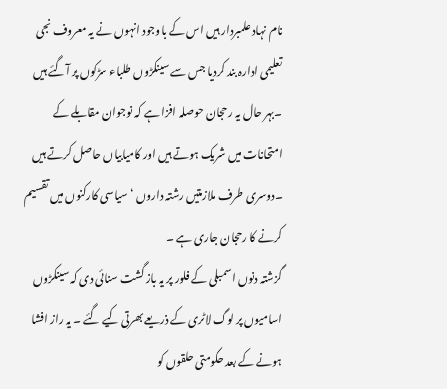نام نہاد علمبردار ہیں اس کے باوجود انہوں نے یہ معروف نجی تعلیمی ادارہ بند کردیا جس سے سینکڑوں طلباء سڑکوں پر آگئے ہیں ۔بہر حال یہ رحجان حوصلہ افزا ہے کہ نوجوان مقابلے کے امتحانات میں شریک ہوتے ہیں اور کامیابیاں حاصل کرتے ہیں ۔دوسری طرف ملازمتیں رشتہ داروں ‘ سیاسی کارکنوں میں تقسیم کرنے کا رحجان جاری ہے ۔
گزشتہ دنوں اسمبلی کے فلور پر یہ باز گشت سنائی دی کہ سینکڑوں اسامیوں پر لوگ لاٹری کے ذریعے بھرتی کیے گئے ۔ یہ راز افشا ہونے کے بعد حکومتی حلقوں کو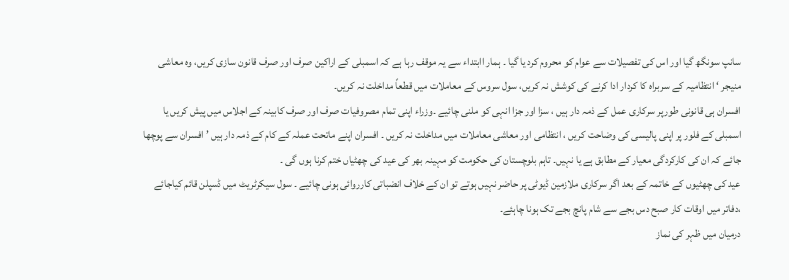سانپ سونگھ گیا اور اس کی تفصیلات سے عوام کو محروم کرد یا گیا ۔ ہمار اابتداء سے یہ موقف رہا ہے کہ اسمبلی کے اراکین صرف اور صرف قانون سازی کریں، وہ معاشی منیجر ‘ انتظامیہ کے سربراہ کا کردار ادا کرنے کی کوشش نہ کریں، سول سروس کے معاملات میں قطعاً مداخلت نہ کریں۔
افسران ہی قانونی طورپر سرکاری عمل کے ذمہ دار ہیں ، سزا اور جزا انہی کو ملنی چائیے ۔وزراء اپنی تمام مصروفیات صرف اور صرف کابینہ کے اجلاس میں پیش کریں یا اسمبلی کے فلور پر اپنی پالیسی کی وضاحت کریں ، انتظامی اور معاشی معاملات میں مداخلت نہ کریں ۔ افسران اپنے ماتحت عملہ کے کام کے ذمہ دار ہیں ’ افسران سے پوچھا جائے کہ ان کی کارکردگی معیار کے مطابق ہے یا نہیں۔ تاہم بلوچستان کی حکومت کو مہینہ بھر کی عید کی چھٹیاں ختم کرنا ہوں گی ۔
عید کی چھٹیوں کے خاتمہ کے بعد اگر سرکاری ملازمین ڈیوٹی پر حاضر نہیں ہوتے تو ان کے خلاف انضباتی کارروائی ہونی چائیے ۔ سول سیکرٹریٹ میں ڈسپلن قائم کیاجائے ،دفاتر میں اوقات کار صبح دس بجے سے شام پانچ بجے تک ہونا چاہئے۔
درمیان میں ظہر کی نماز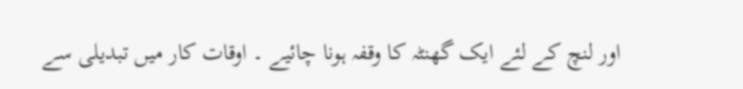اور لنچ کے لئے ایک گھنٹہ کا وقفہ ہونا چائیے ۔ اوقات کار میں تبدیلی سے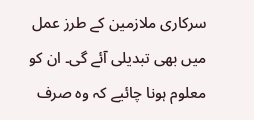سرکاری ملازمین کے طرز عمل میں بھی تبدیلی آئے گی۔ ان کو معلوم ہونا چائیے کہ وہ صرف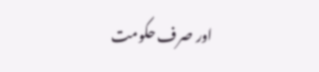اور صرف حکومت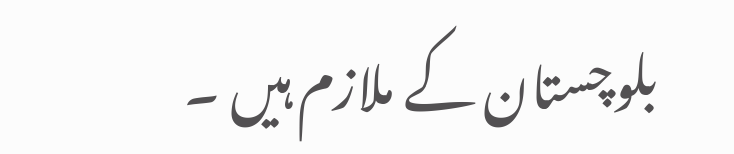بلوچستان کے ملازم ہیں ۔